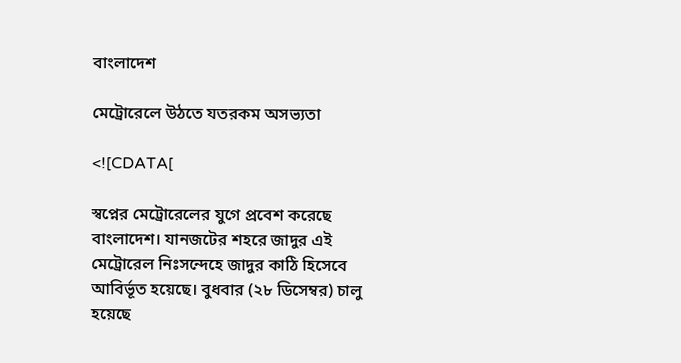বাংলাদেশ

মেট্রোরেলে উঠতে যতরকম অসভ্যতা

<![CDATA[

স্বপ্নের মেট্রোরেলের যুগে প্রবেশ করেছে বাংলাদেশ। যানজটের শহরে জাদুর এই মেট্রোরেল নিঃসন্দেহে জাদুর কাঠি হিসেবে আবির্ভূত হয়েছে। বুধবার (২৮ ডিসেম্বর) চালু হয়েছে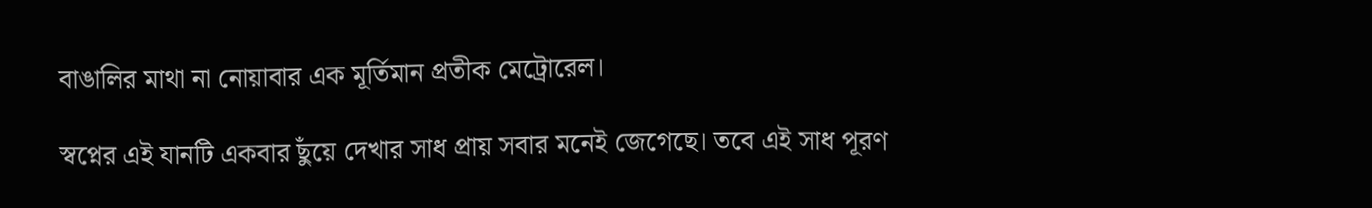বাঙালির মাথা না নোয়াবার এক মূর্তিমান প্রতীক মেট্রোরেল।

স্বপ্নের এই যানটি একবার ছুঁয়ে দেখার সাধ প্রায় সবার মনেই জেগেছে। তবে এই সাধ পূরণ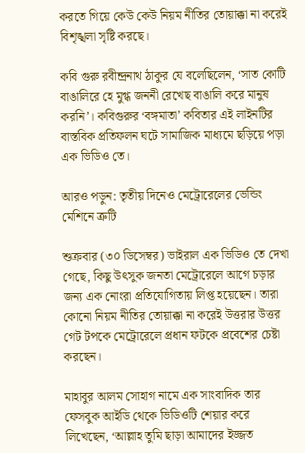করতে গিয়ে কেউ কেউ নিয়ম নীতির তোয়াক্কা না করেই বিশৃঙ্খলা সৃষ্টি করছে।

কবি গুরু রবীন্দ্রনাথ ঠাকুর যে বলেছিলেন, ‘সাত কোটি বাঙালিরে হে মুগ্ধ জননী রেখেছ বাঙালি করে মানুষ করনি’। কবিগুরুর ‘বঙ্গমাতা’ কবিতার এই লাইনটির বাস্তবিক প্রতিফলন ঘটে সামাজিক মাধ্যমে ছড়িয়ে পড়া এক ভিডিও তে।

আরও পড়ুন: তৃতীয় দিনেও মেট্রোরেলের ভেন্ডিং মেশিনে ত্রুটি

শুক্রবার (৩০ ডিসেম্বর) ভাইরাল এক ভিডিও তে দেখা গেছে, কিছু উৎসুক জনতা মেট্রোরেলে আগে চড়ার জন্য এক নোংরা প্রতিযোগিতায় লিপ্ত হয়েছেন। তারা কোনো নিয়ম নীতির তোয়াক্কা না করেই উত্তরার উত্তর গেট টপকে মেট্রোরেলে প্রধান ফটকে প্রবেশের চেষ্টা করছেন।

মাহাবুর আলম সোহাগ নামে এক সাংবাদিক তার ফেসবুক আইডি থেকে ভিডিওটি শেয়ার করে লিখেছেন, ‘আল্লাহ তু‌মি ছাড়া আমাদের ইজ্জত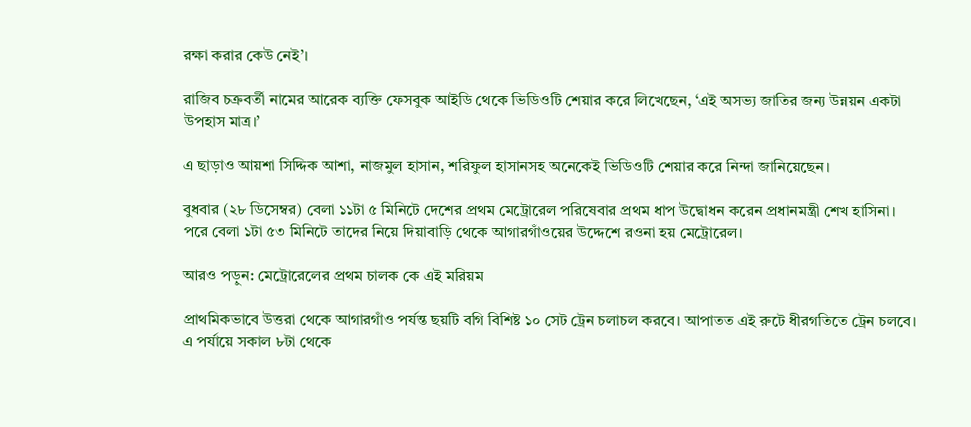রক্ষা করার কেউ নেই’।

রাজিব চক্রবর্তী নামের আরেক ব্যক্তি ফেসবুক আইডি থেকে ভিডিওটি শেয়ার করে লিখেছেন, ‘এই অসভ্য জাতির জন্য উন্নয়ন একটা উপহাস মাত্র।’

এ ছাড়াও আয়শা সিদ্দিক আশা, নাজমুল হাসান, শরিফুল হাসানসহ অনেকেই ভিডিওটি শেয়ার করে নিন্দা জানিয়েছেন।

বুধবার (২৮ ডিসেম্বর) বেলা ১১টা ৫ মিনিটে দেশের প্রথম মেট্রোরেল পরিষেবার প্রথম ধাপ উদ্বোধন করেন প্রধানমন্ত্রী শেখ হাসিনা। পরে বেলা ১টা ৫৩ মিনিটে তাদের নিয়ে দিয়াবাড়ি থেকে আগারগাঁওয়ের উদ্দেশে রওনা হয় মেট্রোরেল।

আরও পড়ুন: মেট্রোরেলের প্রথম চালক কে এই মরিয়ম

প্রাথমিকভাবে উত্তরা থেকে আগারগাঁও পর্যন্ত ছয়টি বগি বিশিষ্ট ১০ সেট ট্রেন চলাচল করবে। আপাতত এই রুটে ধীরগতিতে ট্রেন চলবে। এ পর্যায়ে সকাল ৮টা থেকে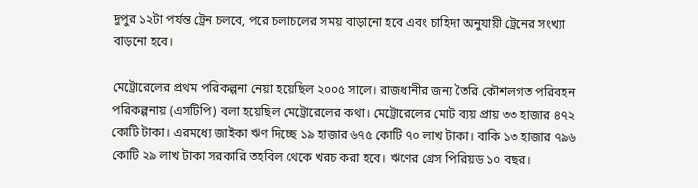দুপুর ১২টা পর্যন্ত ট্রেন চলবে, পরে চলাচলের সময় বাড়ানো হবে এবং চাহিদা অনুযায়ী ট্রেনের সংখ্যা বাড়নো হবে।

মেট্রোরেলের প্রথম পরিকল্পনা নেয়া হয়েছিল ২০০৫ সালে। রাজধানীর জন্য তৈরি কৌশলগত পরিবহন পরিকল্পনায় (এসটিপি) বলা হয়েছিল মেট্রোরেলের কথা। মেট্রোরেলের মোট ব্যয় প্রায় ৩৩ হাজার ৪৭২ কোটি টাকা। এরমধ্যে জাইকা ঋণ দিচ্ছে ১৯ হাজার ৬৭৫ কোটি ৭০ লাখ টাকা। বাকি ১৩ হাজার ৭৯৬ কোটি ২৯ লাখ টাকা সরকারি তহবিল থেকে খরচ করা হবে। ঋণের গ্রেস পিরিয়ড ১০ বছর।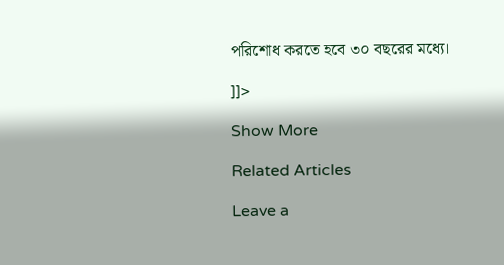পরিশোধ করতে হবে ৩০ বছরের মধ্যে।

]]>

Show More

Related Articles

Leave a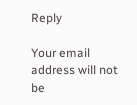Reply

Your email address will not be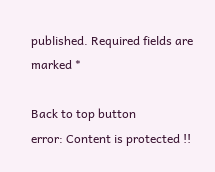published. Required fields are marked *

Back to top button
error: Content is protected !!